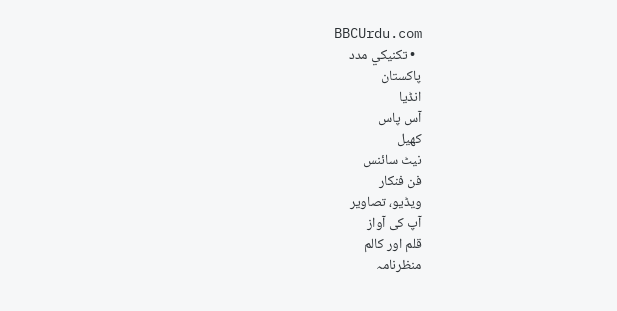BBCUrdu.com
  • تکنيکي مدد
پاکستان
انڈیا
آس پاس
کھیل
نیٹ سائنس
فن فنکار
ویڈیو، تصاویر
آپ کی آواز
قلم اور کالم
منظرنامہ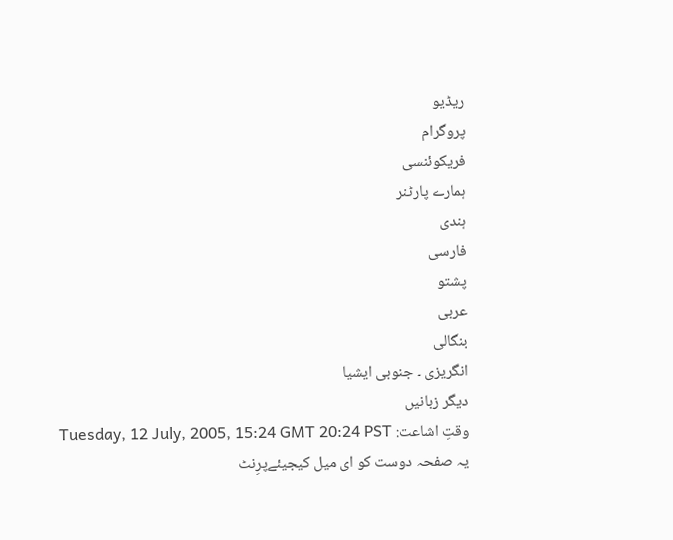ریڈیو
پروگرام
فریکوئنسی
ہمارے پارٹنر
ہندی
فارسی
پشتو
عربی
بنگالی
انگریزی ۔ جنوبی ایشیا
دیگر زبانیں
وقتِ اشاعت: Tuesday, 12 July, 2005, 15:24 GMT 20:24 PST
یہ صفحہ دوست کو ای میل کیجیئےپرِنٹ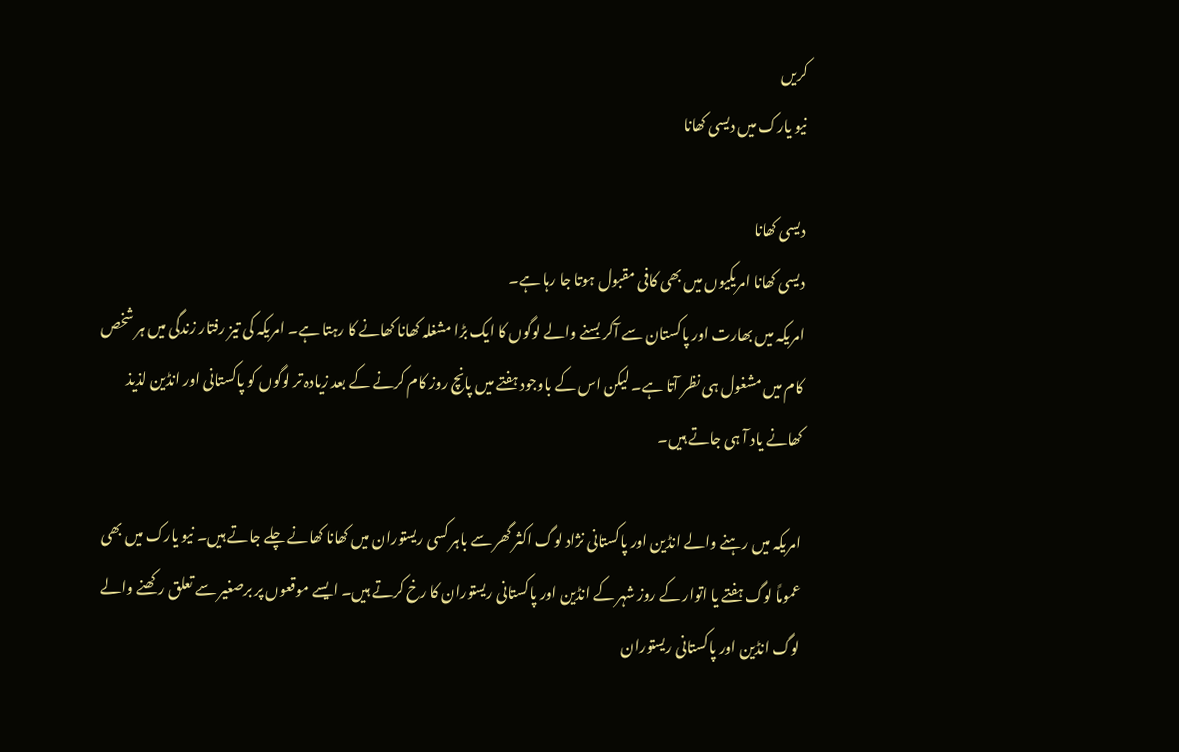کریں
نیو یارک میں دیسی کھانا

دیسی کھانا
دیسی کھانا امریکیوں میں بھی کافی مقبول ہوتا جا رہا ہے۔
امریکہ میں بھارت اور پاکستان سے آکر بسنے والے لوگوں کا ایک بڑا مشغلہ کھانا کھانے کا رہتا ہے۔ امریکہ کی تیز رفتار زندگی میں ہر شخص کام میں مشغول ہی نظر آتا ہے۔ لیکن اس کے باوجود ہفتے میں پانچ روز کام کرنے کے بعد زیادہ تر لوگوں کو پاکستانی اور انڈین لذیذ کھانے یاد آ ہی جاتے ہیں۔

امریکہ میں رہنے والے انڈین اور پاکستانی نژاد لوگ اکثر گھر سے باہر کسی ریستوران میں کھانا کھانے چلے جاتے ہیں۔ نیو یارک میں بھی عموماً لوگ ہفتے یا اتوار کے روز شہر کے انڈین اور پاکستانی ریستوران کا رخ کرتے ہیں۔ ایسے موقعوں پر برصغیر سے تعلق رکھنے والے لوگ انڈین اور پاکستانی ریستوران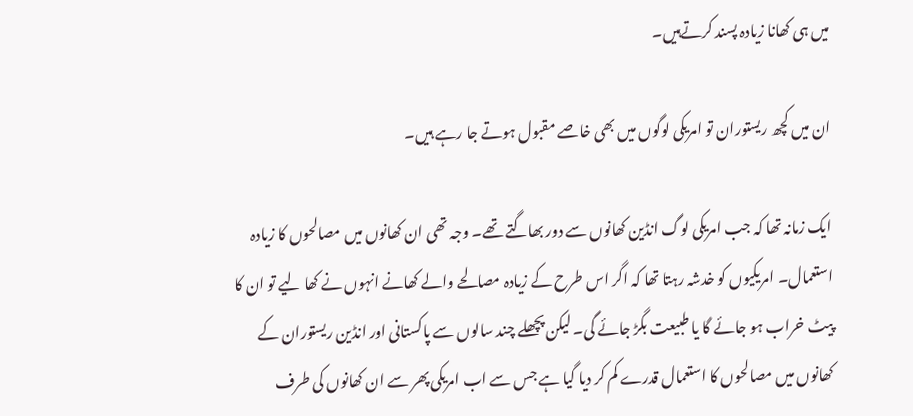میں ہی کھانا زیادہ پسند کرتےہیں۔

ان میں کچھ ریستوران تو امریکی لوگوں میں بھی خاصے مقبول ہوتے جا رہے ہیں۔

ایک زمانہ تھا کہ جب امریکی لوگ انڈین کھانوں سے دور بھاگتے تھے۔ وجہ تھی ان کھانوں میں مصالحوں کا زیادہ استعمال۔ امریکیوں کو خدشہ رہتا تھا کہ اگر اس طرح کے زیادہ مصالحے والے کھانے انہوں نے کھا لیے تو ان کا پیٹ خراب ہو جائے گا یا طبیعت بگڑ جائے گی۔ لیکن پچھلے چند سالوں سے پاکستانی اور انڈین ریستوران کے کھانوں میں مصالحوں کا استعمال قدرے کم کر دیا گیا ہے جس سے اب امریکی پھر سے ان کھانوں کی طرف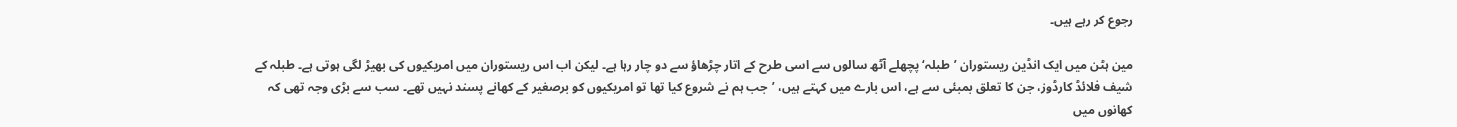رجوع کر رہے ہیں۔

مین ہٹن میں ایک انڈین ریستوران ’طبلہ‘ پچھلے آٹھ سالوں سے اسی طرح کے اتار چڑھاؤ سے دو چار رہا ہے۔ لیکن اب اس ریستوران میں امریکیوں کی بھیڑ لگی ہوتی ہے۔ طبلہ کے شیف فلائڈ کارڈوز، جن کا تعلق بمبئی سے ہے، اس بارے میں کہتے ہیں، ’جب ہم نے شروع کیا تھا تو امریکیوں کو برصغیر کے کھانے پسند نہیں تھے۔ سب سے بڑی وجہ تھی کہ کھانوں میں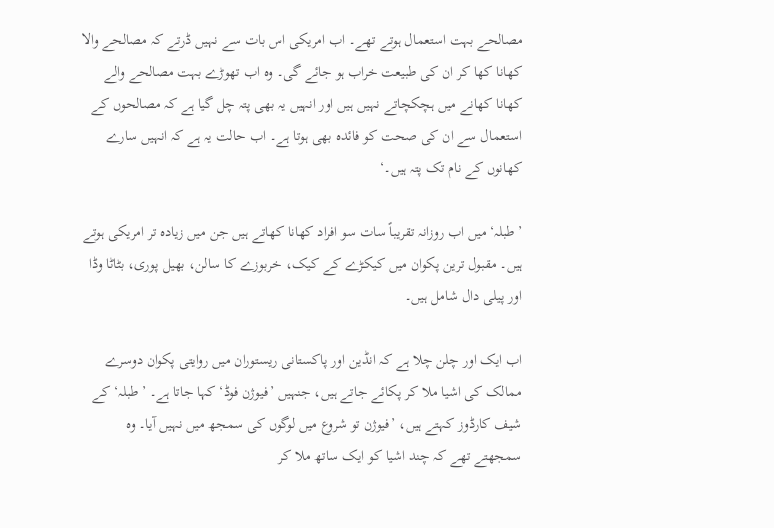مصالحے بہت استعمال ہوتے تھے۔ اب امریکی اس بات سے نہیں ڈرتے کہ مصالحے والا کھانا کھا کر ان کی طبیعت خراب ہو جائے گی۔ وہ اب تھوڑے بہت مصالحے والے کھانا کھانے میں ہچکچاتے نہیں ہیں اور انہیں یہ بھی پتہ چل گیا ہے کہ مصالحوں کے استعمال سے ان کی صحت کو فائدہ بھی ہوتا ہے۔ اب حالت یہ ہے کہ انہیں سارے کھانوں کے نام تک پتہ ہیں۔‘

’طبلہ‘ میں اب روزانہ تقریباً سات سو افراد کھانا کھاتے ہیں جن میں زیادہ تر امریکی ہوتے ہیں۔ مقبول ترین پکوان میں کیکڑے کے کیک، خربوزے کا سالن، بھیل پوری، بٹاٹا وڈا اور پیلی دال شامل ہیں۔

اب ایک اور چلن چلا ہے کہ انڈین اور پاکستانی ریستوران میں روایتی پکوان دوسرے ممالک کی اشیا ملا کر پکائے جاتے ہیں، جنہیں ’فیوژن فوڈ‘ کہا جاتا ہے۔ ’طبلہ‘ کے شیف کارڈوز کہتے ہیں، ’فیوژن تو شروع میں لوگوں کی سمجھ میں نہیں آیا۔ وہ سمجھتے تھے کہ چند اشیا کو ایک ساتھ ملا کر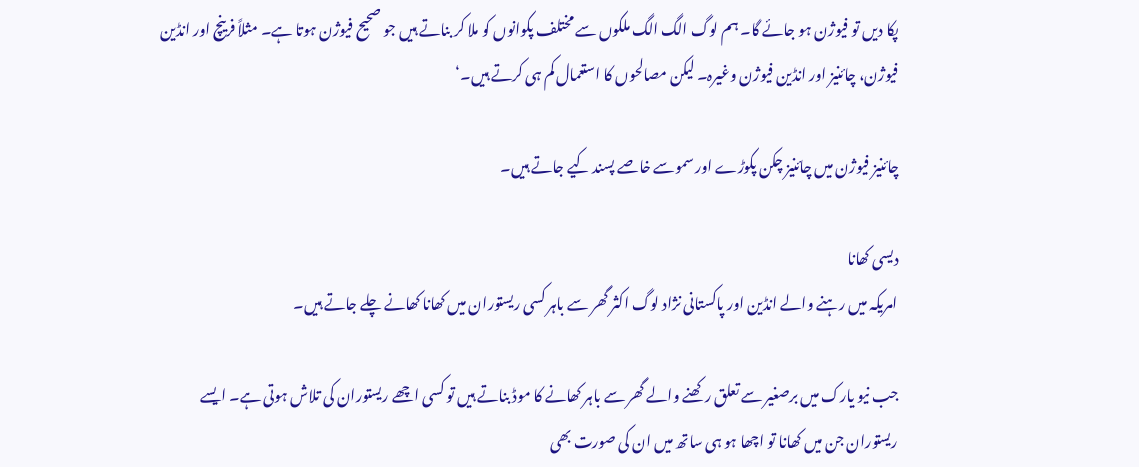پکا دیں تو فیوژن ہو جائے گا۔ ہم لوگ الگ الگ ملکوں سے مختلف پکوانوں کو ملا کر بناتے ہیں جو صحیح فیوژن ہوتا ہے۔ مثلاً فرینچ اور انڈین فیوژن، چائنیز اور انڈین فیوژن وغیرہ۔ لیکن مصالحوں کا استعمال کم ہی کرتے ہیں۔‘

چائنیز فیوژن میں چائنیز چکن پکوڑے اور سموسے خاصے پسند کیے جاتے ہیں۔

دیسی کھانا
امریکہ میں رہنے والے انڈین اور پاکستانی نژاد لوگ اکثر گھر سے باہر کسی ریستوران میں کھانا کھانے چلے جاتے ہیں۔

جب نیو یارک میں برصغیر سے تعلق رکھنے والے گھر سے باہر کھانے کا موڈ بناتے ہیں تو کسی اچھے ریستوران کی تلاش ہوتی ہے۔ ایسے ریستوران جن میں کھانا تو اچھا ہو ہی ساتھ میں ان کی صورت بھی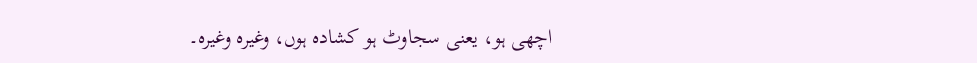اچھی ہو، یعنی سجاوٹ ہو کشادہ ہوں، وغیرہ وغیرہ۔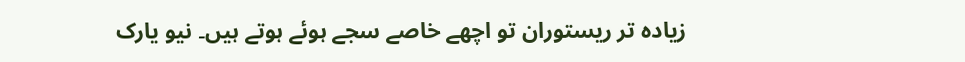زیادہ تر ریستوران تو اچھے خاصے سجے ہوئے ہوتے ہیں۔ نیو یارک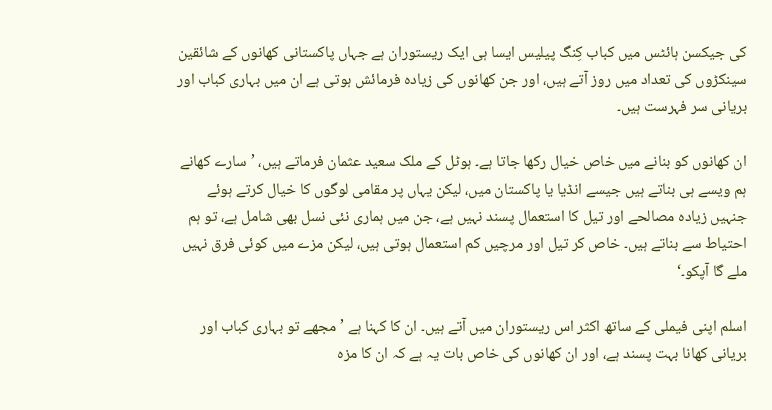کی جیکسن ہائٹس میں کباب کِنگ پیلیس ایسا ہی ایک ریستوران ہے جہاں پاکستانی کھانوں کے شائقین سینکڑوں کی تعداد میں روز آتے ہیں، اور جن کھانوں کی زیادہ فرمائش ہوتی ہے ان میں بہاری کباب اور بریانی سر فہرست ہیں۔

ان کھانوں کو بنانے میں خاص خیال رکھا جاتا ہے۔ ہوٹل کے ملک سعید عثمان فرماتے ہیں، ’سارے کھانے ہم ویسے ہی بناتے ہیں جیسے انڈیا یا پاکستان میں، لیکن یہاں پر مقامی لوگوں کا خیال کرتے ہوئے جنہیں زیادہ مصالحے اور تیل کا استعمال پسند نہیں ہے، جن میں ہماری نئی نسل بھی شامل ہے، تو ہم احتیاط سے بناتے ہیں۔ خاص کر تیل اور مرچیں کم استعمال ہوتی ہیں، لیکن مزے میں کوئی فرق نہیں ملے گا آپکو۔‘

اسلم اپنی فیملی کے ساتھ اکثر اس ریستوران میں آتے ہیں۔ ان کا کہنا ہے ’مجھے تو بہاری کباب اور بریانی کھانا بہت پسند ہے، اور ان کھانوں کی خاص بات یہ ہے کہ ان کا مزہ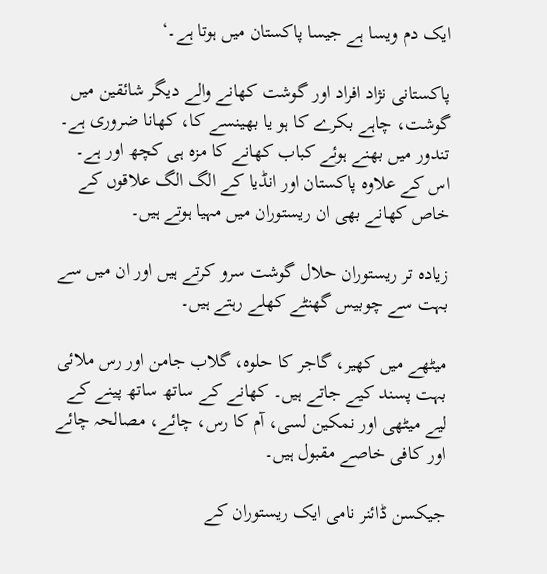ایک دم ویسا ہے جیسا پاکستان میں ہوتا ہے۔‘

پاکستانی نژاد افراد اور گوشت کھانے والے دیگر شائقین میں گوشت، چاہے بکرے کا ہو یا بھینسے کا، کھانا ضروری ہے۔ تندور میں بھنے ہوئے کباب کھانے کا مزہ ہی کچھ اور ہے۔ اس کے علاوہ پاکستان اور انڈیا کے الگ الگ علاقوں کے خاص کھانے بھی ان ریستوران میں مہیا ہوتے ہیں۔

زیادہ تر ریستوران حلال گوشت سرو کرتے ہیں اور ان میں سے بہت سے چوبیس گھنٹے کھلے رہتے ہیں۔

میٹھے میں کھیر، گاجر کا حلوہ، گلاب جامن اور رس ملائی بہت پسند کیے جاتے ہیں۔ کھانے کے ساتھ ساتھ پینے کے لیے میٹھی اور نمکین لسی، آم کا رس، چائے، مصالحہ چائے اور کافی خاصے مقبول ہیں۔

جیکسن ڈائنر نامی ایک ریستوران کے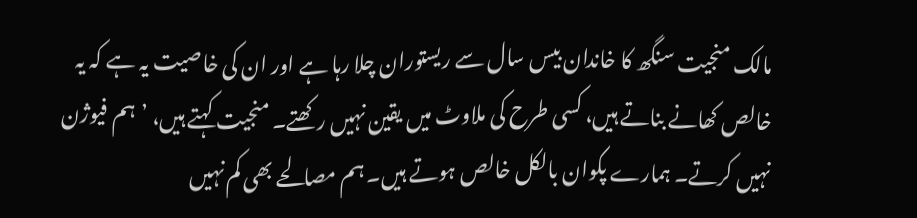مالک منجیت سنگھ کا خاندان بیس سال سے ریستوران چلا رہا ہے اور ان کی خاصیت یہ ہے کہ یہ خالص کھانے بناتے ہیں، کسی طرح کی ملاوٹ میں یقین نہیں رکھتے۔ منجیت کہتے ہیں، ’ہم فیوژن نہیں کرتے۔ ہمارے پکوان بالکل خالص ہوتے ہیں۔ ہم مصالحے بھی کم نہیں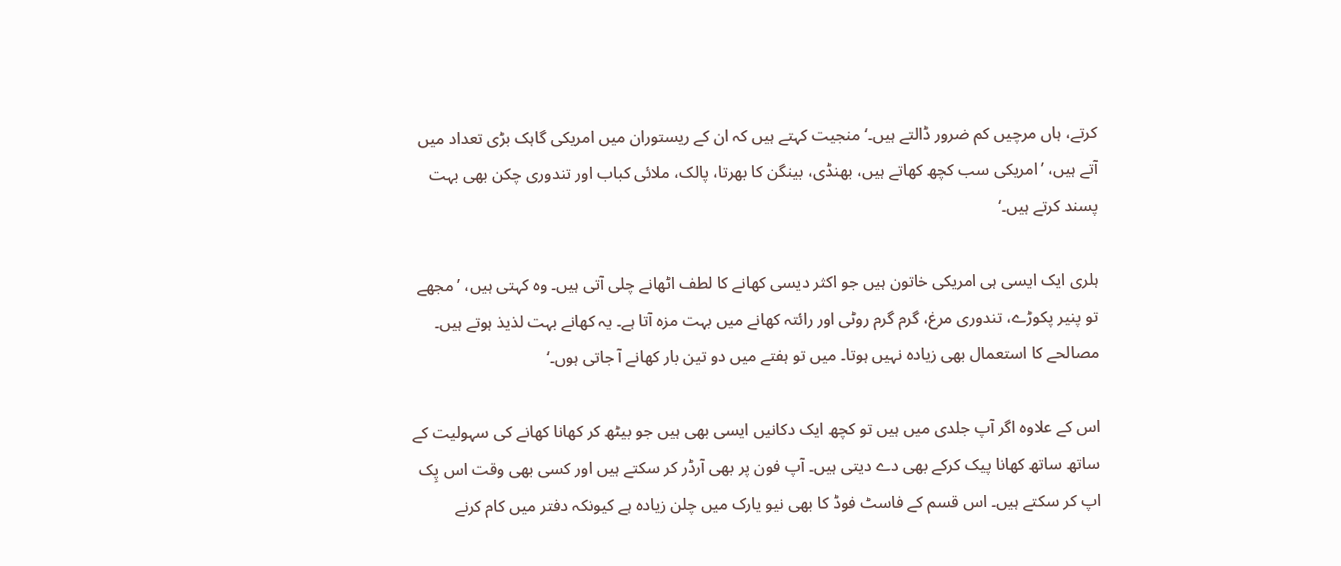کرتے، ہاں مرچیں کم ضرور ڈالتے ہیں۔‘ منجیت کہتے ہیں کہ ان کے ریستوران میں امریکی گاہک بڑی تعداد میں آتے ہیں، ’امریکی سب کچھ کھاتے ہیں، بھنڈی، بینگن کا بھرتا، پالک، ملائی کباب اور تندوری چکن بھی بہت پسند کرتے ہیں۔‘

ہلری ایک ایسی ہی امریکی خاتون ہیں جو اکثر دیسی کھانے کا لطف اٹھانے چلی آتی ہیں۔ وہ کہتی ہیں، ’مجھے تو پنیر پکوڑے، تندوری مرغ، گرم گرم روٹی اور رائتہ کھانے میں بہت مزہ آتا ہے۔ یہ کھانے بہت لذیذ ہوتے ہیں۔ مصالحے کا استعمال بھی زیادہ نہیں ہوتا۔ میں تو ہفتے میں دو تین بار کھانے آ جاتی ہوں۔‘

اس کے علاوہ اگر آپ جلدی میں ہیں تو کچھ ایک دکانیں ایسی بھی ہیں جو بیٹھ کر کھانا کھانے کی سہولیت کے ساتھ ساتھ کھانا پیک کرکے بھی دے دیتی ہیں۔ آپ فون پر بھی آرڈر کر سکتے ہیں اور کسی بھی وقت اس پِک اپ کر سکتے ہیں۔ اس قسم کے فاسٹ فوڈ کا بھی نیو یارک میں چلن زیادہ ہے کیونکہ دفتر میں کام کرنے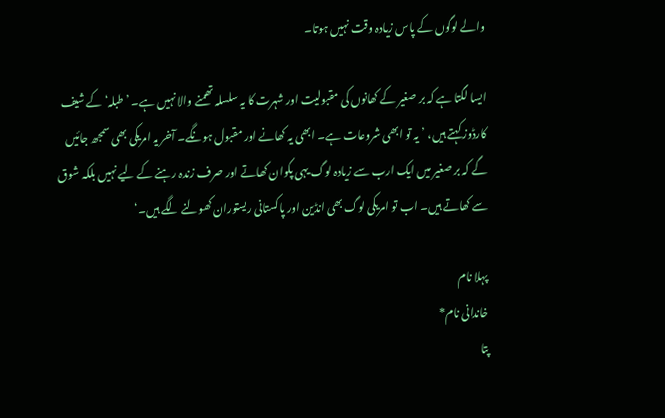والے لوگوں کے پاس زیادہ وقت نہیں ہوتا۔

ایسا لگتا ہے کہ بر صغیر کے کھانوں کی مقبولیت اور شہرت کا یہ سلسلہ تھمنے والا نہیں ہے۔ ’طبلہ‘ کے شیف کارڈوز کہتے ہیں، ’یہ تو ابھی شروعات ہے۔ ابھی یہ کھانے اور مقبول ہونگے۔ آخر یہ امریکی بھی سمجھ جائیں گے کہ بر صغیر میں ایک ارب سے زیادہ لوگ یہی پکوان کھاتے اور صرف زندہ رہنے کے لیے نہیں بلکہ شوق سے کھاتے ہیں۔ اب تو امریکی لوگ بھی انڈین اور پاکستانی ریستوران کھولنے لگے ہیں۔‘

پہلا نام
خاندانی نام*
پتا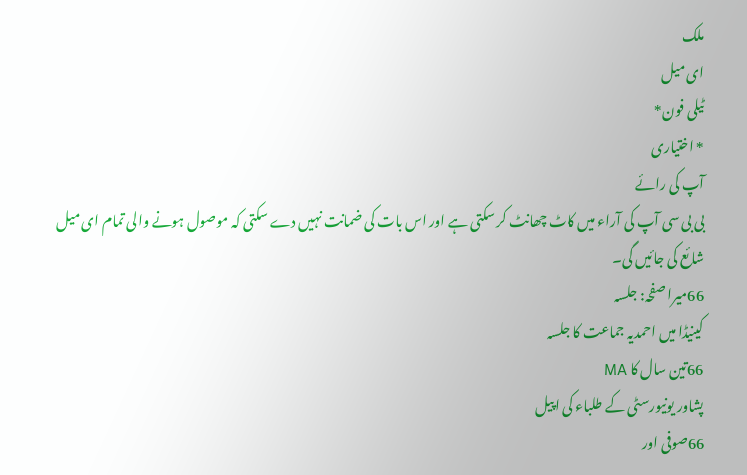ملک
ای میل
ٹیلی فون*
* اختیاری
آپ کی رائے
بی بی سی آپ کی آراء میں کاٹ چھانٹ کر سکتی ہے اور اس بات کی ضمانت نہیں دے سکتی کہ موصول ہونے والی تمام ای میل شائع کی جائیں گی۔
66میرا صفحہ: جلسہ
کینیڈا میں احمدیہ جماعت کا جلسہ
66تین سال کا MA
پشاور یونیورسٹی کے طلباء کی اپیل
66صوفی اور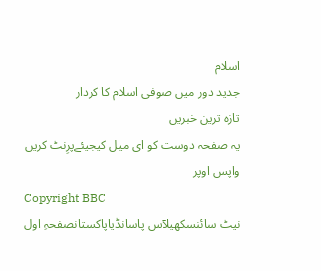اسلام
جدید دور میں صوفی اسلام کا کردار
تازہ ترین خبریں
یہ صفحہ دوست کو ای میل کیجیئےپرِنٹ کریں
واپس اوپر
Copyright BBC
نیٹ سائنسکھیلآس پاسانڈیاپاکستانصفحہِ اول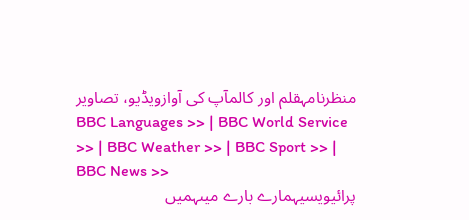منظرنامہقلم اور کالمآپ کی آوازویڈیو، تصاویر
BBC Languages >> | BBC World Service >> | BBC Weather >> | BBC Sport >> | BBC News >>
پرائیویسیہمارے بارے میںہمیں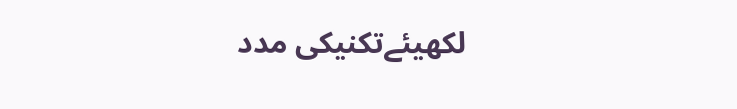لکھیئےتکنیکی مدد